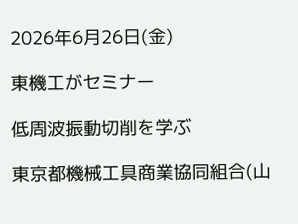2026年6月26日(金)

東機工がセミナー

低周波振動切削を学ぶ

東京都機械工具商業協同組合(山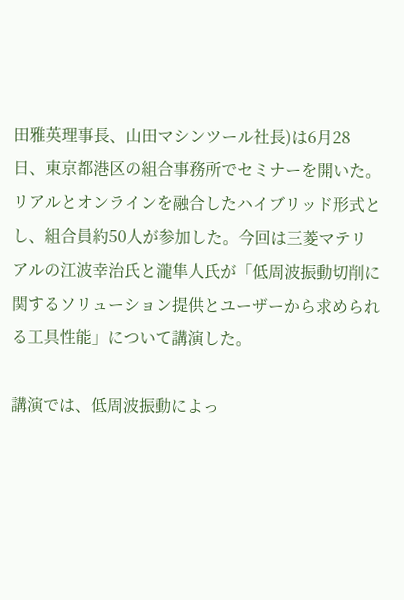田雅英理事長、山田マシンツール社長)は6月28日、東京都港区の組合事務所でセミナーを開いた。リアルとオンラインを融合したハイブリッド形式とし、組合員約50人が参加した。今回は三菱マテリアルの江波幸治氏と瀧隼人氏が「低周波振動切削に関するソリューション提供とユーザーから求められる工具性能」について講演した。

講演では、低周波振動によっ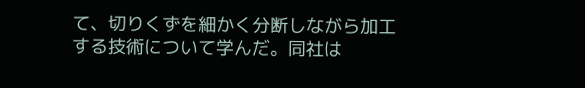て、切りくずを細かく分断しながら加工する技術について学んだ。同社は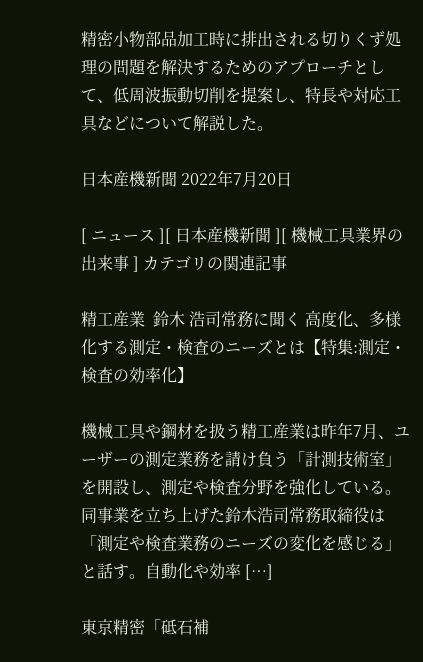精密小物部品加工時に排出される切りくず処理の問題を解決するためのアプローチとして、低周波振動切削を提案し、特長や対応工具などについて解説した。

日本産機新聞 2022年7月20日

[ ニュース ][ 日本産機新聞 ][ 機械工具業界の出来事 ] カテゴリの関連記事

精工産業  鈴木 浩司常務に聞く 高度化、多様化する測定・検査のニーズとは【特集:測定・検査の効率化】

機械工具や鋼材を扱う精工産業は昨年7月、ユーザーの測定業務を請け負う「計測技術室」を開設し、測定や検査分野を強化している。同事業を立ち上げた鈴木浩司常務取締役は「測定や検査業務のニーズの変化を感じる」と話す。自動化や効率 […]

東京精密「砥石補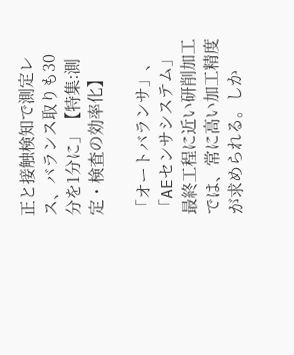正と接触検知で測定レス、バランス取りも30分を1分に」【特集:測定・検査の効率化】

「オートバランサ」、「AEセンサシステム」 最終工程に近い研削加工では、常に高い加工精度が求められる。しか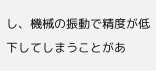し、機械の振動で精度が低下してしまうことがあ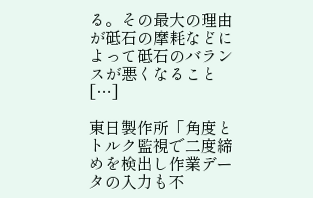る。その最大の理由が砥石の摩耗などによって砥石のバランスが悪くなること […]

東日製作所「角度とトルク監視で二度締めを検出し作業データの入力も不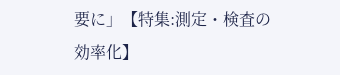要に」【特集:測定・検査の効率化】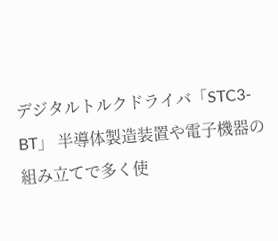デジタルトルクドライバ「STC3-BT」 半導体製造装置や電子機器の組み立てで多く使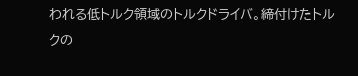われる低トルク領域のトルクドライバ。締付けたトルクの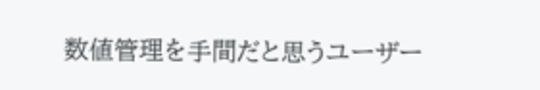数値管理を手間だと思うユーザー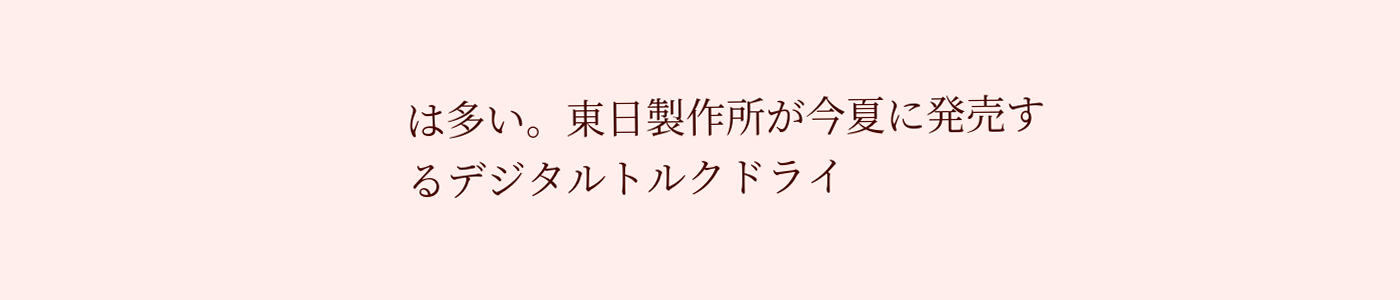は多い。東日製作所が今夏に発売するデジタルトルクドライ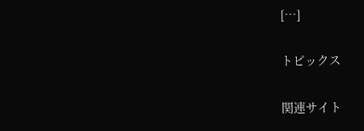[…]

トピックス

関連サイト